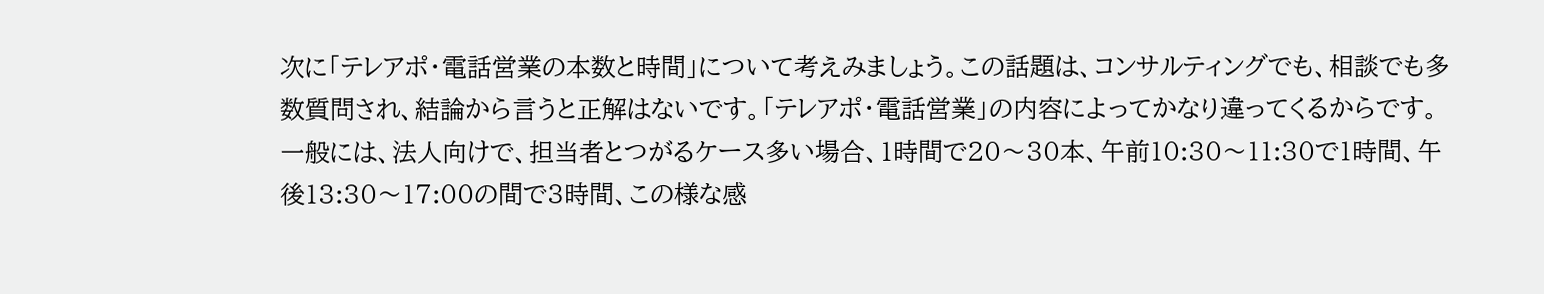次に「テレアポ・電話営業の本数と時間」について考えみましょう。この話題は、コンサルティングでも、相談でも多数質問され、結論から言うと正解はないです。「テレアポ・電話営業」の内容によってかなり違ってくるからです。一般には、法人向けで、担当者とつがるケース多い場合、1時間で20〜30本、午前10:30〜11:30で1時間、午後13:30〜17:00の間で3時間、この様な感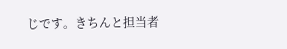じです。きちんと担当者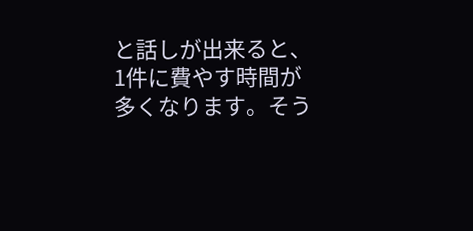と話しが出来ると、1件に費やす時間が多くなります。そう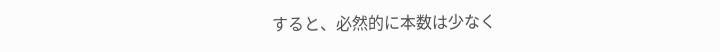すると、必然的に本数は少なく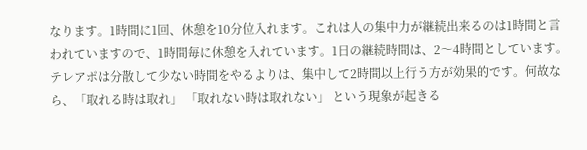なります。1時間に1回、休憩を10分位入れます。これは人の集中力が継続出来るのは1時間と言われていますので、1時間毎に休憩を入れています。1日の継続時間は、2〜4時間としています。テレアポは分散して少ない時間をやるよりは、集中して2時間以上行う方が効果的です。何故なら、「取れる時は取れ」 「取れない時は取れない」 という現象が起きる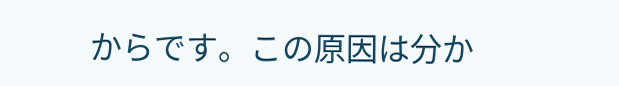からです。この原因は分か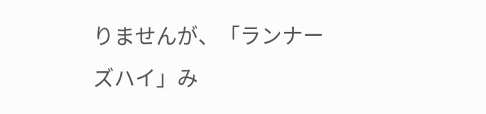りませんが、「ランナーズハイ」み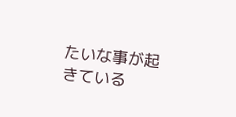たいな事が起きている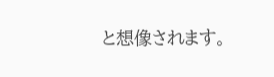と想像されます。